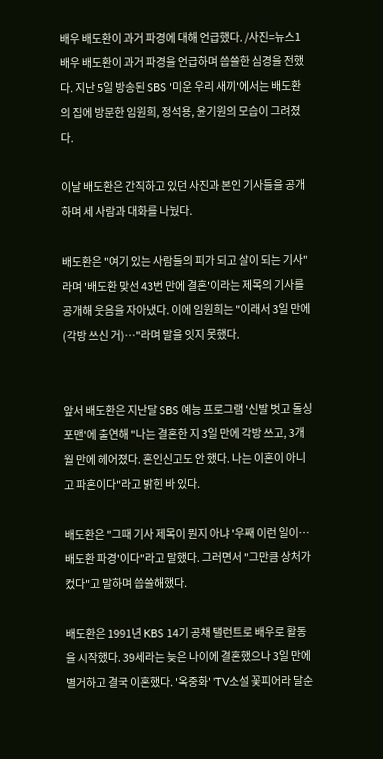배우 배도환이 과거 파경에 대해 언급했다. /사진=뉴스1
배우 배도환이 과거 파경을 언급하며 씁쓸한 심경을 전했다. 지난 5일 방송된 SBS '미운 우리 새끼'에서는 배도환의 집에 방문한 임원희, 정석용, 윤기원의 모습이 그려졌다.

이날 배도환은 간직하고 있던 사진과 본인 기사들을 공개하며 세 사람과 대화를 나눴다.

배도환은 "여기 있는 사람들의 피가 되고 살이 되는 기사"라며 '배도환 맞선 43번 만에 결혼'이라는 제목의 기사를 공개해 웃음을 자아냈다. 이에 임원희는 "이래서 3일 만에 (각방 쓰신 거)…"라며 말을 잇지 못했다.


앞서 배도환은 지난달 SBS 예능 프로그램 '신발 벗고 돌싱포맨'에 출연해 "나는 결혼한 지 3일 만에 각방 쓰고, 3개월 만에 헤어졌다. 혼인신고도 안 했다. 나는 이혼이 아니고 파혼이다"라고 밝힌 바 있다.

배도환은 "그때 기사 제목이 뭔지 아냐 '우째 이런 일이… 배도환 파경'이다"라고 말했다. 그러면서 "그만큼 상처가 컸다"고 말하며 씁쓸해했다.

배도환은 1991년 KBS 14기 공채 탤런트로 배우로 활동을 시작했다. 39세라는 늦은 나이에 결혼했으나 3일 만에 별거하고 결국 이혼했다. '옥중화' 'TV소설 꽃피어라 달순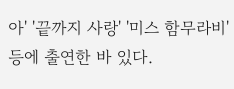아' '끝까지 사랑' '미스 함무라비' 등에 출연한 바 있다.